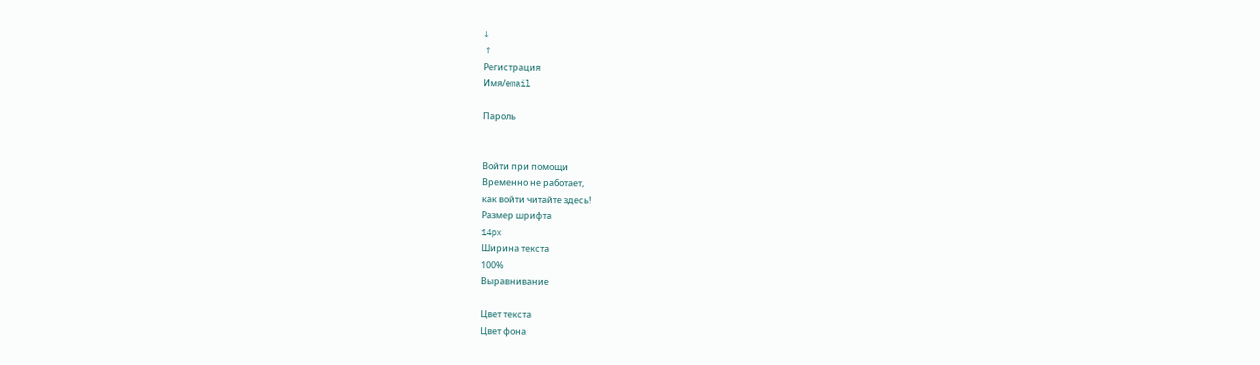↓
 ↑
Регистрация
Имя/email

Пароль


Войти при помощи
Временно не работает,
как войти читайте здесь!
Размер шрифта
14px
Ширина текста
100%
Выравнивание

Цвет текста
Цвет фона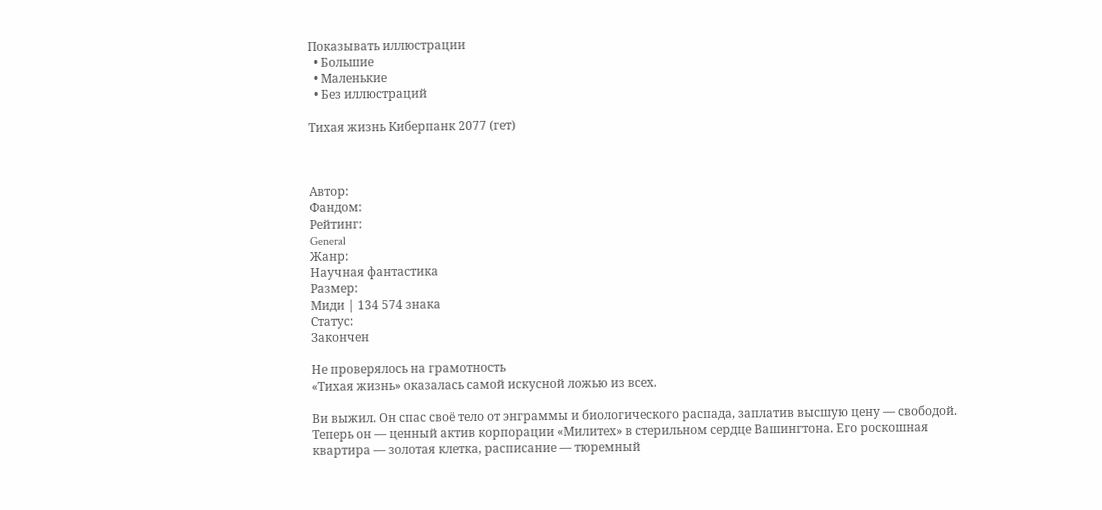Показывать иллюстрации
  • Большие
  • Маленькие
  • Без иллюстраций

Тихая жизнь Киберпанк 2077 (гет)



Автор:
Фандом:
Рейтинг:
General
Жанр:
Научная фантастика
Размер:
Миди | 134 574 знака
Статус:
Закончен

Не проверялось на грамотность
«Тихая жизнь» оказалась самой искусной ложью из всех.

Ви выжил. Он спас своё тело от энграммы и биологического распада, заплатив высшую цену — свободой. Теперь он — ценный актив корпорации «Милитех» в стерильном сердце Вашингтона. Его роскошная квартира — золотая клетка, расписание — тюремный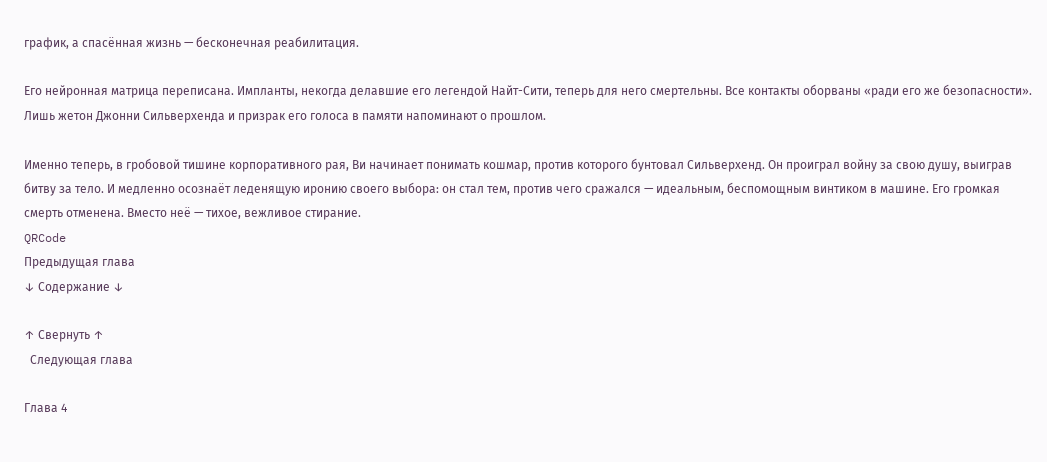график, а спасённая жизнь — бесконечная реабилитация.

Его нейронная матрица переписана. Импланты, некогда делавшие его легендой Найт-Сити, теперь для него смертельны. Все контакты оборваны «ради его же безопасности». Лишь жетон Джонни Сильверхенда и призрак его голоса в памяти напоминают о прошлом.

Именно теперь, в гробовой тишине корпоративного рая, Ви начинает понимать кошмар, против которого бунтовал Сильверхенд. Он проиграл войну за свою душу, выиграв битву за тело. И медленно осознаёт леденящую иронию своего выбора: он стал тем, против чего сражался — идеальным, беспомощным винтиком в машине. Его громкая смерть отменена. Вместо неё — тихое, вежливое стирание.
QRCode
Предыдущая глава
↓ Содержание ↓

↑ Свернуть ↑
  Следующая глава

Глава 4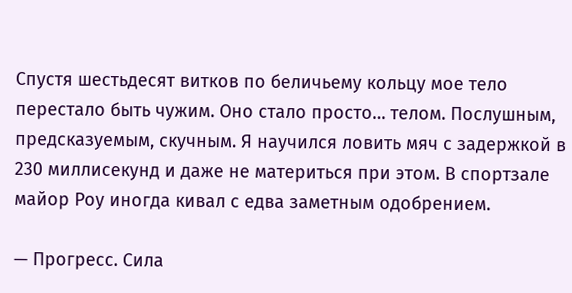Спустя шестьдесят витков по беличьему кольцу мое тело перестало быть чужим. Оно стало просто… телом. Послушным, предсказуемым, скучным. Я научился ловить мяч с задержкой в 230 миллисекунд и даже не материться при этом. В спортзале майор Роу иногда кивал с едва заметным одобрением.

— Прогресс. Сила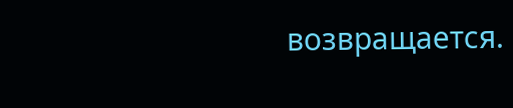возвращается.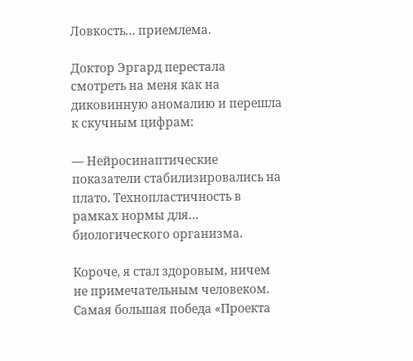Ловкость… приемлема.

Доктор Эргард перестала смотреть на меня как на диковинную аномалию и перешла к скучным цифрам:

— Нейросинаптические показатели стабилизировались на плато. Технопластичность в рамках нормы для… биологического организма.

Короче, я стал здоровым, ничем не примечательным человеком. Самая большая победа «Проекта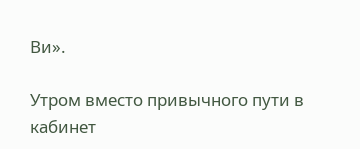Ви».

Утром вместо привычного пути в кабинет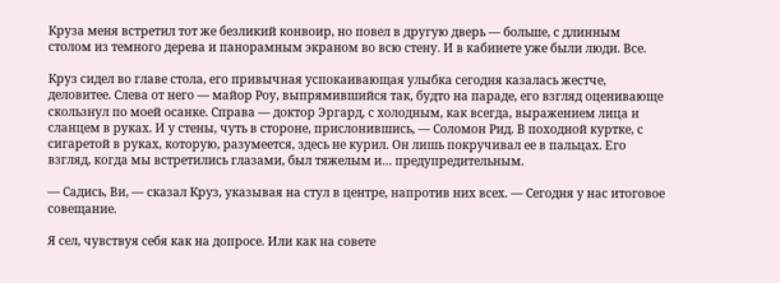Круза меня встретил тот же безликий конвоир, но повел в другую дверь — больше, с длинным столом из темного дерева и панорамным экраном во всю стену. И в кабинете уже были люди. Все.

Круз сидел во главе стола, его привычная успокаивающая улыбка сегодня казалась жестче, деловитее. Слева от него — майор Роу, выпрямившийся так, будто на параде, его взгляд оценивающе скользнул по моей осанке. Справа — доктор Эргард, с холодным, как всегда, выражением лица и сланцем в руках. И у стены, чуть в стороне, прислонившись, — Соломон Рид. В походной куртке, с сигаретой в руках, которую, разумеется, здесь не курил. Он лишь покручивал ее в пальцах. Его взгляд, когда мы встретились глазами, был тяжелым и… предупредительным.

— Садись, Ви, — сказал Круз, указывая на стул в центре, напротив них всех. — Сегодня у нас итоговое совещание.

Я сел, чувствуя себя как на допросе. Или как на совете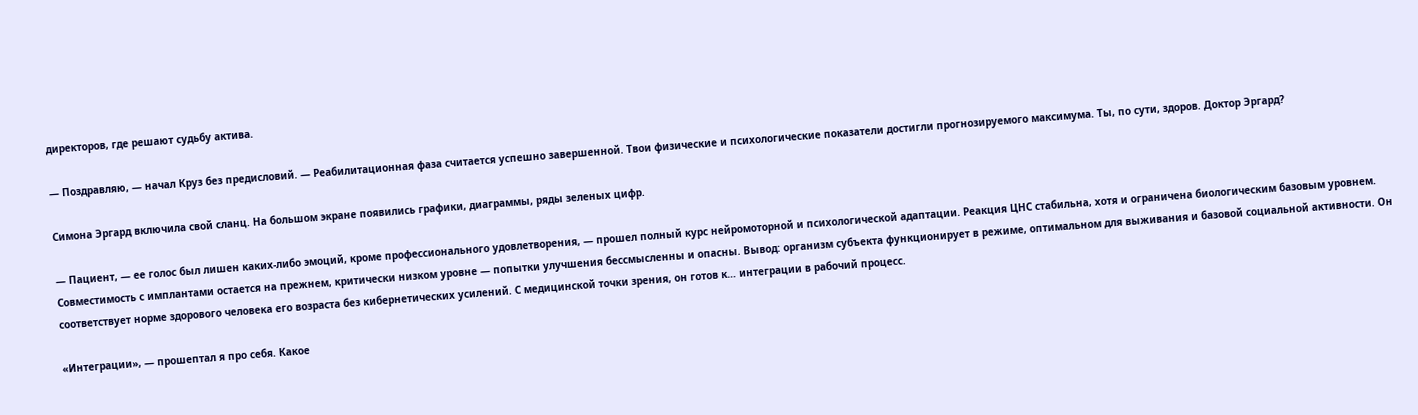директоров, где решают судьбу актива.

— Поздравляю, — начал Круз без предисловий. — Реабилитационная фаза считается успешно завершенной. Твои физические и психологические показатели достигли прогнозируемого максимума. Ты, по сути, здоров. Доктор Эргард?

Симона Эргард включила свой сланц. На большом экране появились графики, диаграммы, ряды зеленых цифр.

— Пациент, — ее голос был лишен каких-либо эмоций, кроме профессионального удовлетворения, — прошел полный курс нейромоторной и психологической адаптации. Реакция ЦНС стабильна, хотя и ограничена биологическим базовым уровнем. Совместимость с имплантами остается на прежнем, критически низком уровне — попытки улучшения бессмысленны и опасны. Вывод: организм субъекта функционирует в режиме, оптимальном для выживания и базовой социальной активности. Он соответствует норме здорового человека его возраста без кибернетических усилений. С медицинской точки зрения, он готов к… интеграции в рабочий процесс.

«Интеграции», — прошептал я про себя. Какое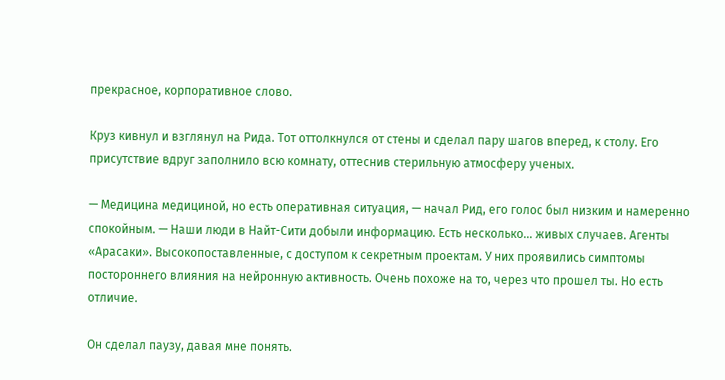прекрасное, корпоративное слово.

Круз кивнул и взглянул на Рида. Тот оттолкнулся от стены и сделал пару шагов вперед, к столу. Его присутствие вдруг заполнило всю комнату, оттеснив стерильную атмосферу ученых.

— Медицина медициной, но есть оперативная ситуация, — начал Рид, его голос был низким и намеренно спокойным. — Наши люди в Найт-Сити добыли информацию. Есть несколько… живых случаев. Агенты «Арасаки». Высокопоставленные, с доступом к секретным проектам. У них проявились симптомы постороннего влияния на нейронную активность. Очень похоже на то, через что прошел ты. Но есть отличие.

Он сделал паузу, давая мне понять.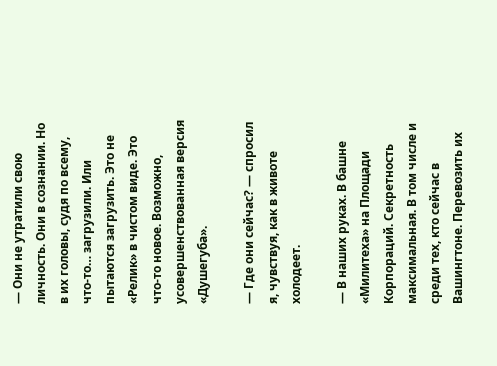— Они не утратили свою личность. Они в сознании. Но в их головы, судя по всему, что-то… загрузили. Или пытаются загрузить. Это не «Релик» в чистом виде. Это что-то новое. Возможно, усовершенствованная версия «Душегуба».

— Где они сейчас? — спросил я, чувствуя, как в животе холодеет.

— В наших руках. В башне «Милитеха» на Площади Корпораций. Секретность максимальная. В том числе и среди тех, кто сейчас в Вашингтоне. Перевозить их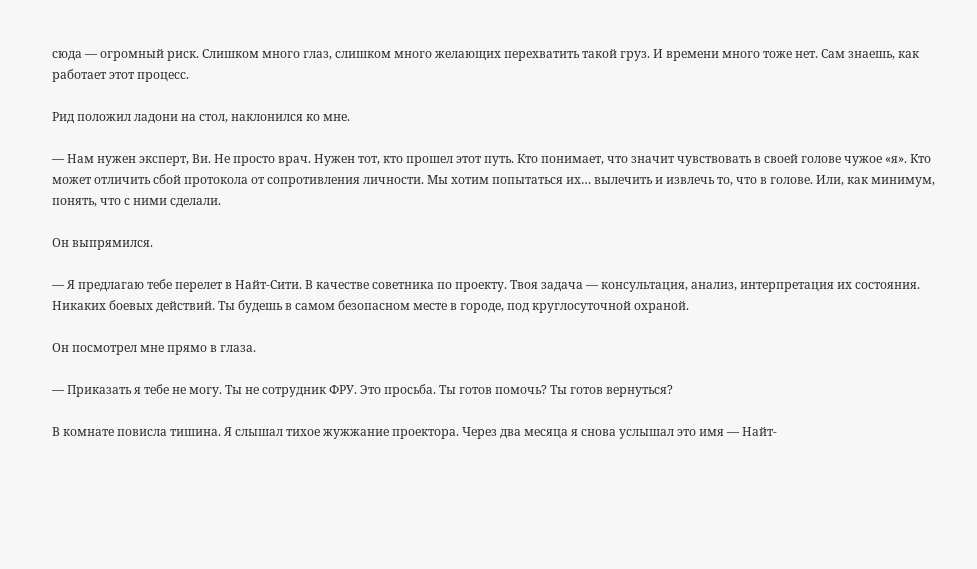сюда — огромный риск. Слишком много глаз, слишком много желающих перехватить такой груз. И времени много тоже нет. Сам знаешь, как работает этот процесс.

Рид положил ладони на стол, наклонился ко мне.

— Нам нужен эксперт, Ви. Не просто врач. Нужен тот, кто прошел этот путь. Кто понимает, что значит чувствовать в своей голове чужое «я». Кто может отличить сбой протокола от сопротивления личности. Мы хотим попытаться их… вылечить и извлечь то, что в голове. Или, как минимум, понять, что с ними сделали.

Он выпрямился.

— Я предлагаю тебе перелет в Найт-Сити. В качестве советника по проекту. Твоя задача — консультация, анализ, интерпретация их состояния. Никаких боевых действий. Ты будешь в самом безопасном месте в городе, под круглосуточной охраной.

Он посмотрел мне прямо в глаза.

— Приказать я тебе не могу. Ты не сотрудник ФРУ. Это просьба. Ты готов помочь? Ты готов вернуться?

В комнате повисла тишина. Я слышал тихое жужжание проектора. Через два месяца я снова услышал это имя — Найт-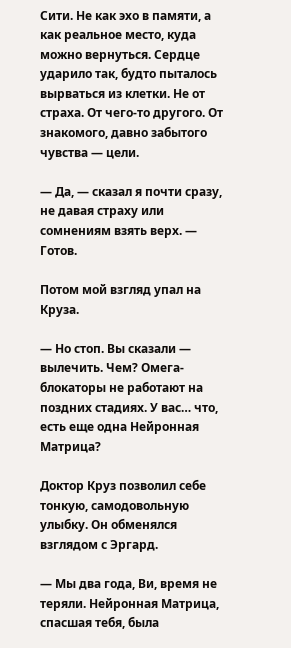Сити. Не как эхо в памяти, а как реальное место, куда можно вернуться. Сердце ударило так, будто пыталось вырваться из клетки. Не от страха. От чего-то другого. От знакомого, давно забытого чувства — цели.

— Да, — сказал я почти сразу, не давая страху или сомнениям взять верх. — Готов.

Потом мой взгляд упал на Круза.

— Но стоп. Вы сказали — вылечить. Чем? Омега-блокаторы не работают на поздних стадиях. У вас… что, есть еще одна Нейронная Матрица?

Доктор Круз позволил себе тонкую, самодовольную улыбку. Он обменялся взглядом с Эргард.

— Мы два года, Ви, время не теряли. Нейронная Матрица, спасшая тебя, была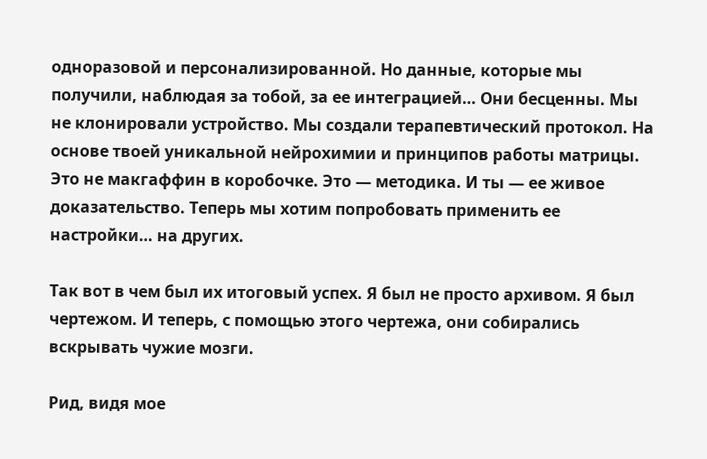одноразовой и персонализированной. Но данные, которые мы получили, наблюдая за тобой, за ее интеграцией… Они бесценны. Мы не клонировали устройство. Мы создали терапевтический протокол. На основе твоей уникальной нейрохимии и принципов работы матрицы. Это не макгаффин в коробочке. Это — методика. И ты — ее живое доказательство. Теперь мы хотим попробовать применить ее настройки… на других.

Так вот в чем был их итоговый успех. Я был не просто архивом. Я был чертежом. И теперь, с помощью этого чертежа, они собирались вскрывать чужие мозги.

Рид, видя мое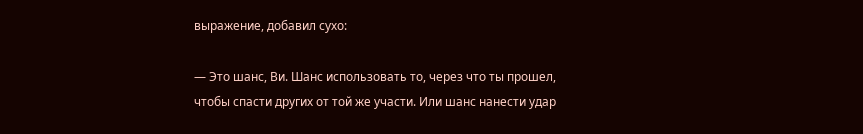выражение, добавил сухо:

— Это шанс, Ви. Шанс использовать то, через что ты прошел, чтобы спасти других от той же участи. Или шанс нанести удар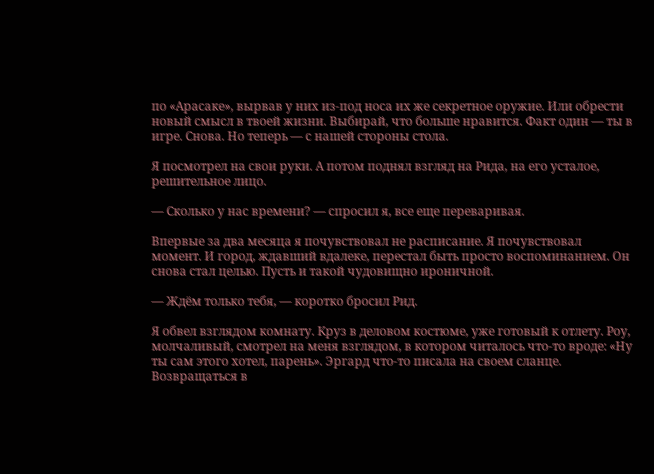по «Арасаке», вырвав у них из-под носа их же секретное оружие. Или обрести новый смысл в твоей жизни. Выбирай, что больше нравится. Факт один — ты в игре. Снова. Но теперь — с нашей стороны стола.

Я посмотрел на свои руки. А потом поднял взгляд на Рида, на его усталое, решительное лицо.

— Сколько у нас времени? — спросил я, все еще переваривая.

Впервые за два месяца я почувствовал не расписание. Я почувствовал момент. И город, ждавший вдалеке, перестал быть просто воспоминанием. Он снова стал целью. Пусть и такой чудовищно ироничной.

— Ждём только тебя, — коротко бросил Рид.

Я обвел взглядом комнату. Круз в деловом костюме, уже готовый к отлету. Роу, молчаливый, смотрел на меня взглядом, в котором читалось что-то вроде: «Ну ты сам этого хотел, парень». Эргард что-то писала на своем сланце. Возвращаться в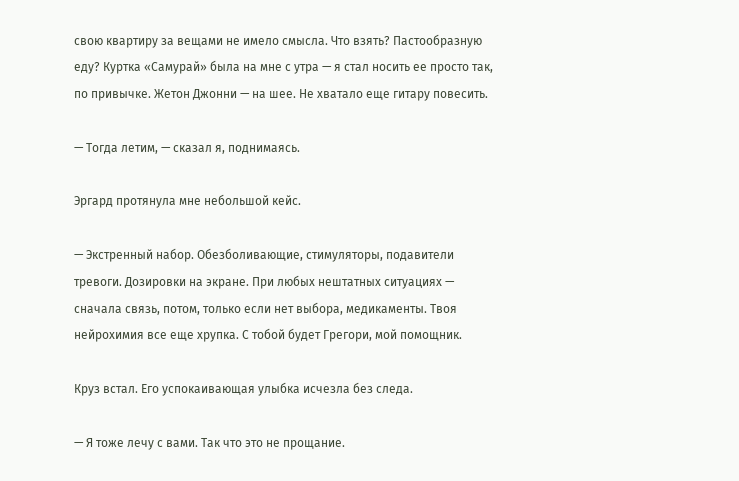свою квартиру за вещами не имело смысла. Что взять? Пастообразную еду? Куртка «Самурай» была на мне с утра — я стал носить ее просто так, по привычке. Жетон Джонни — на шее. Не хватало еще гитару повесить.

— Тогда летим, — сказал я, поднимаясь.

Эргард протянула мне небольшой кейс.

— Экстренный набор. Обезболивающие, стимуляторы, подавители тревоги. Дозировки на экране. При любых нештатных ситуациях — сначала связь, потом, только если нет выбора, медикаменты. Твоя нейрохимия все еще хрупка. С тобой будет Грегори, мой помощник.

Круз встал. Его успокаивающая улыбка исчезла без следа.

— Я тоже лечу с вами. Так что это не прощание.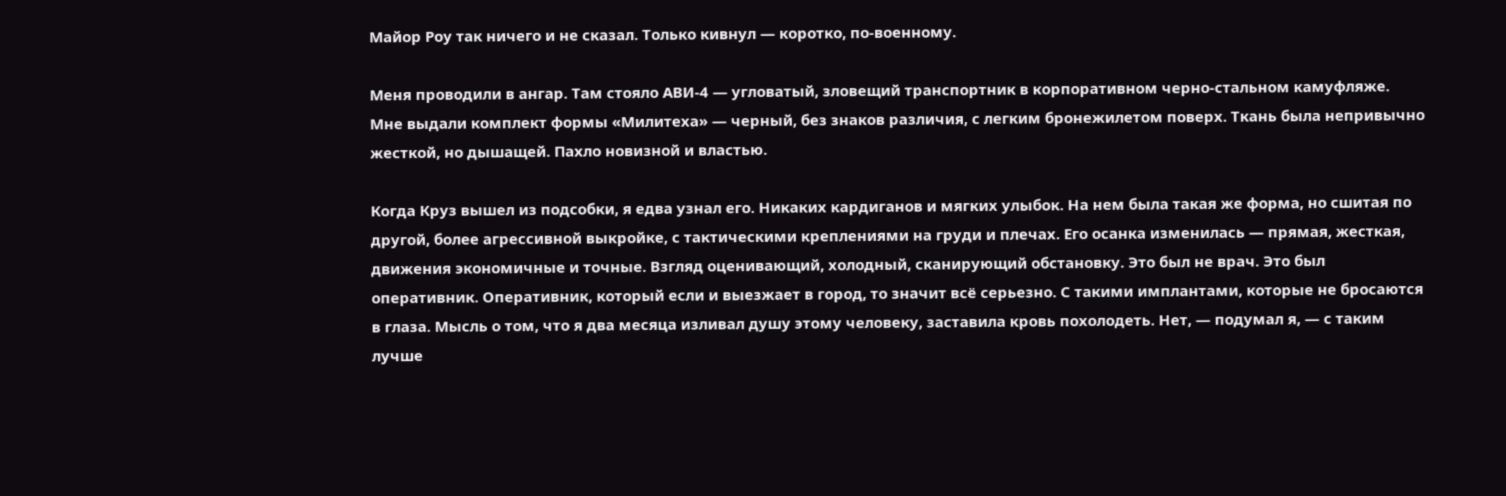Майор Роу так ничего и не сказал. Только кивнул — коротко, по-военному.

Меня проводили в ангар. Там стояло АВИ-4 — угловатый, зловещий транспортник в корпоративном черно-стальном камуфляже. Мне выдали комплект формы «Милитеха» — черный, без знаков различия, с легким бронежилетом поверх. Ткань была непривычно жесткой, но дышащей. Пахло новизной и властью.

Когда Круз вышел из подсобки, я едва узнал его. Никаких кардиганов и мягких улыбок. На нем была такая же форма, но сшитая по другой, более агрессивной выкройке, с тактическими креплениями на груди и плечах. Его осанка изменилась — прямая, жесткая, движения экономичные и точные. Взгляд оценивающий, холодный, сканирующий обстановку. Это был не врач. Это был оперативник. Оперативник, который если и выезжает в город, то значит всё серьезно. С такими имплантами, которые не бросаются в глаза. Мысль о том, что я два месяца изливал душу этому человеку, заставила кровь похолодеть. Нет, — подумал я, — с таким лучше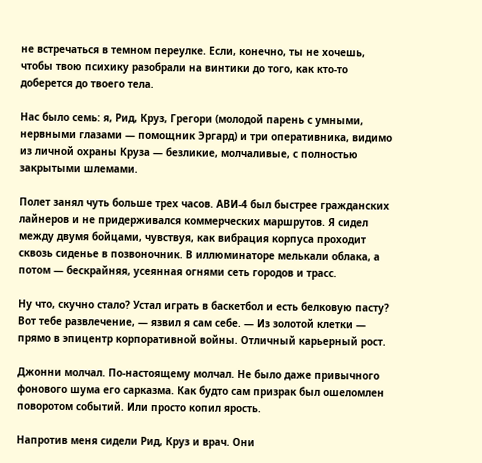не встречаться в темном переулке. Если, конечно, ты не хочешь, чтобы твою психику разобрали на винтики до того, как кто-то доберется до твоего тела.

Нас было семь: я, Рид, Круз, Грегори (молодой парень с умными, нервными глазами — помощник Эргард) и три оперативника, видимо из личной охраны Круза — безликие, молчаливые, с полностью закрытыми шлемами.

Полет занял чуть больше трех часов. АВИ-4 был быстрее гражданских лайнеров и не придерживался коммерческих маршрутов. Я сидел между двумя бойцами, чувствуя, как вибрация корпуса проходит сквозь сиденье в позвоночник. В иллюминаторе мелькали облака, а потом — бескрайняя, усеянная огнями сеть городов и трасс.

Ну что, скучно стало? Устал играть в баскетбол и есть белковую пасту? Вот тебе развлечение, — язвил я сам себе. — Из золотой клетки — прямо в эпицентр корпоративной войны. Отличный карьерный рост.

Джонни молчал. По-настоящему молчал. Не было даже привычного фонового шума его сарказма. Как будто сам призрак был ошеломлен поворотом событий. Или просто копил ярость.

Напротив меня сидели Рид, Круз и врач. Они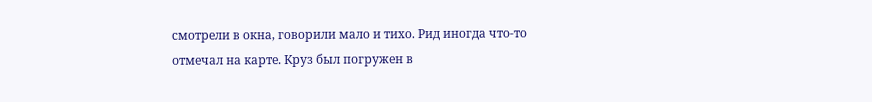смотрели в окна, говорили мало и тихо. Рид иногда что-то отмечал на карте. Круз был погружен в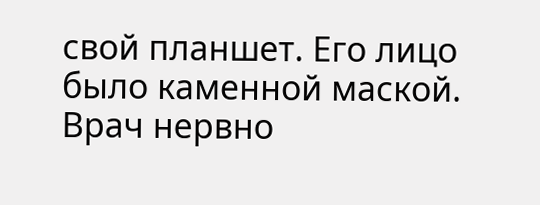свой планшет. Его лицо было каменной маской. Врач нервно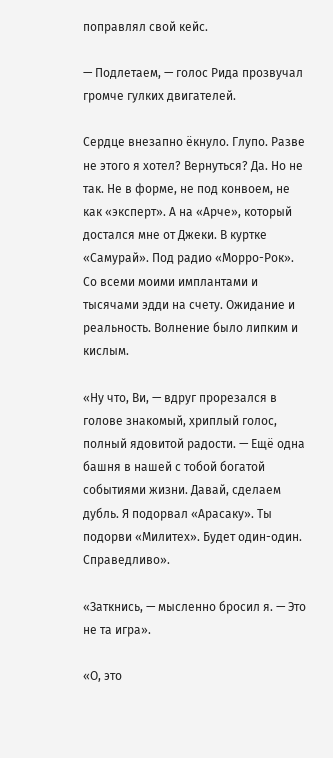поправлял свой кейс.

— Подлетаем, — голос Рида прозвучал громче гулких двигателей.

Сердце внезапно ёкнуло. Глупо. Разве не этого я хотел? Вернуться? Да. Но не так. Не в форме, не под конвоем, не как «эксперт». А на «Арче», который достался мне от Джеки. В куртке «Самурай». Под радио «Морро-Рок». Со всеми моими имплантами и тысячами эдди на счету. Ожидание и реальность. Волнение было липким и кислым.

«Ну что, Ви, — вдруг прорезался в голове знакомый, хриплый голос, полный ядовитой радости. — Ещё одна башня в нашей с тобой богатой событиями жизни. Давай, сделаем дубль. Я подорвал «Арасаку». Ты подорви «Милитех». Будет один-один. Справедливо».

«Заткнись, — мысленно бросил я. — Это не та игра».

«О, это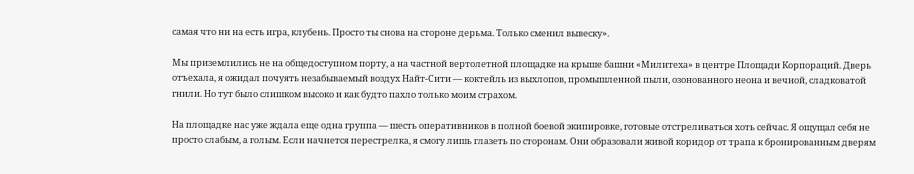самая что ни на есть игра, клубень. Просто ты снова на стороне дерьма. Только сменил вывеску».

Мы приземлились не на общедоступном порту, а на частной вертолетной площадке на крыше башни «Милитеха» в центре Площади Корпораций. Дверь отъехала, я ожидал почуять незабываемый воздух Найт-Сити — коктейль из выхлопов, промышленной пыли, озонованного неона и вечной, сладковатой гнили. Но тут было слишком высоко и как будто пахло только моим страхом.

На площадке нас уже ждала еще одна группа — шесть оперативников в полной боевой экипировке, готовые отстреливаться хоть сейчас. Я ощущал себя не просто слабым, а голым. Если начнется перестрелка, я смогу лишь глазеть по сторонам. Они образовали живой коридор от трапа к бронированным дверям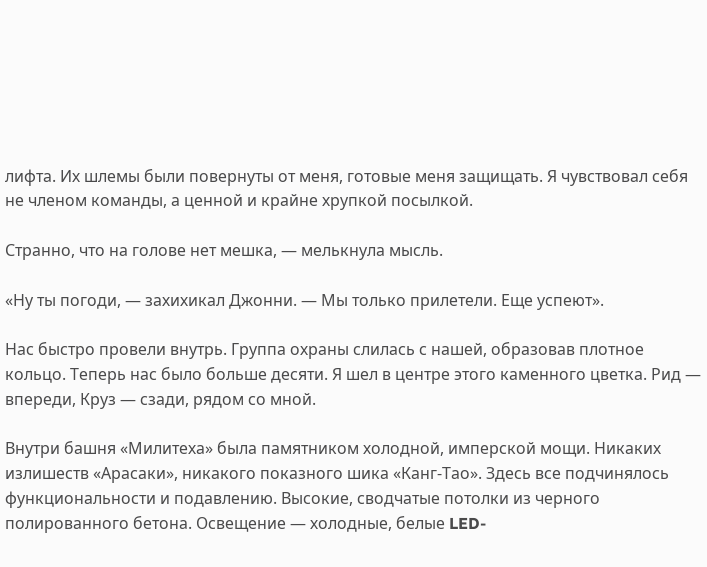лифта. Их шлемы были повернуты от меня, готовые меня защищать. Я чувствовал себя не членом команды, а ценной и крайне хрупкой посылкой.

Странно, что на голове нет мешка, — мелькнула мысль.

«Ну ты погоди, — захихикал Джонни. — Мы только прилетели. Еще успеют».

Нас быстро провели внутрь. Группа охраны слилась с нашей, образовав плотное кольцо. Теперь нас было больше десяти. Я шел в центре этого каменного цветка. Рид — впереди, Круз — сзади, рядом со мной.

Внутри башня «Милитеха» была памятником холодной, имперской мощи. Никаких излишеств «Арасаки», никакого показного шика «Канг-Тао». Здесь все подчинялось функциональности и подавлению. Высокие, сводчатые потолки из черного полированного бетона. Освещение — холодные, белые LED-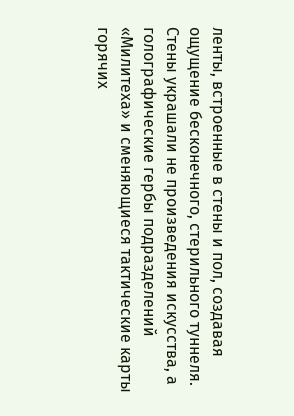ленты, встроенные в стены и пол, создавая ощущение бесконечного, стерильного туннеля. Стены украшали не произведения искусства, а голографические гербы подразделений «Милитеха» и сменяющиеся тактические карты горячих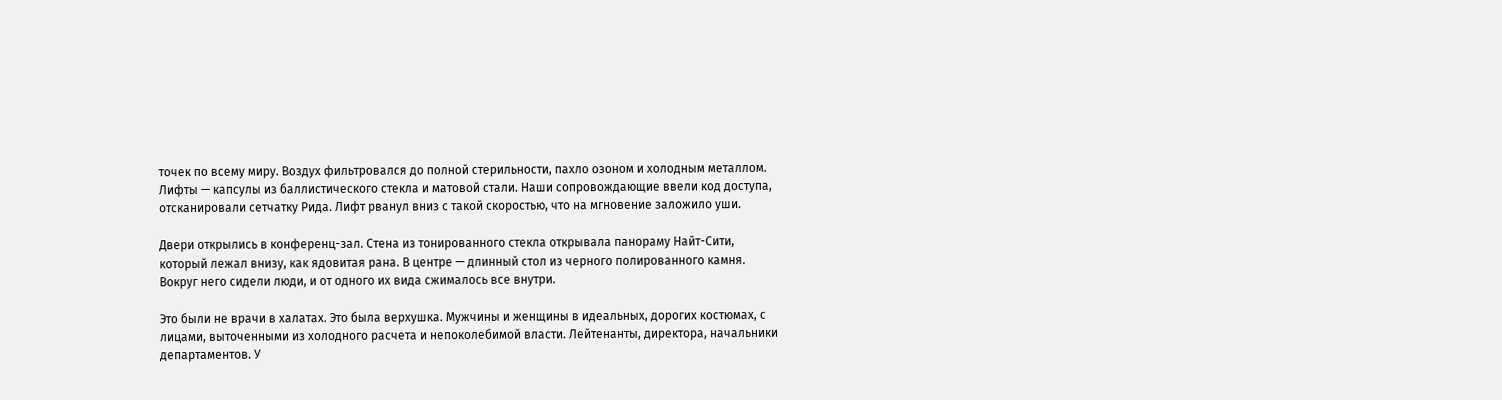точек по всему миру. Воздух фильтровался до полной стерильности, пахло озоном и холодным металлом. Лифты — капсулы из баллистического стекла и матовой стали. Наши сопровождающие ввели код доступа, отсканировали сетчатку Рида. Лифт рванул вниз с такой скоростью, что на мгновение заложило уши.

Двери открылись в конференц-зал. Стена из тонированного стекла открывала панораму Найт-Сити, который лежал внизу, как ядовитая рана. В центре — длинный стол из черного полированного камня. Вокруг него сидели люди, и от одного их вида сжималось все внутри.

Это были не врачи в халатах. Это была верхушка. Мужчины и женщины в идеальных, дорогих костюмах, с лицами, выточенными из холодного расчета и непоколебимой власти. Лейтенанты, директора, начальники департаментов. У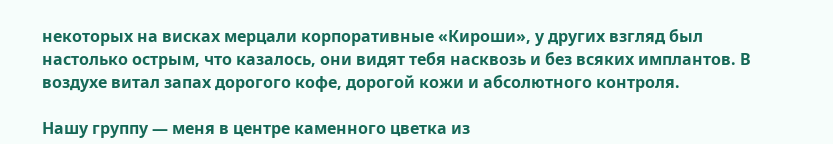некоторых на висках мерцали корпоративные «Кироши», у других взгляд был настолько острым, что казалось, они видят тебя насквозь и без всяких имплантов. В воздухе витал запах дорогого кофе, дорогой кожи и абсолютного контроля.

Нашу группу — меня в центре каменного цветка из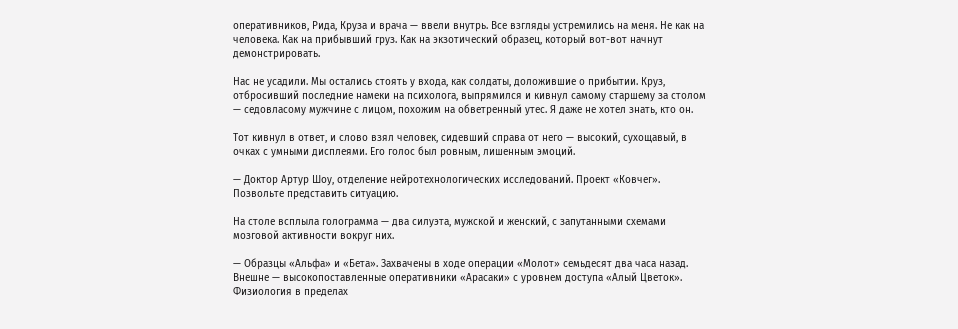оперативников, Рида, Круза и врача — ввели внутрь. Все взгляды устремились на меня. Не как на человека. Как на прибывший груз. Как на экзотический образец, который вот-вот начнут демонстрировать.

Нас не усадили. Мы остались стоять у входа, как солдаты, доложившие о прибытии. Круз, отбросивший последние намеки на психолога, выпрямился и кивнул самому старшему за столом — седовласому мужчине с лицом, похожим на обветренный утес. Я даже не хотел знать, кто он.

Тот кивнул в ответ, и слово взял человек, сидевший справа от него — высокий, сухощавый, в очках с умными дисплеями. Его голос был ровным, лишенным эмоций.

— Доктор Артур Шоу, отделение нейротехнологических исследований. Проект «Ковчег». Позвольте представить ситуацию.

На столе всплыла голограмма — два силуэта, мужской и женский, с запутанными схемами мозговой активности вокруг них.

— Образцы «Альфа» и «Бета». Захвачены в ходе операции «Молот» семьдесят два часа назад. Внешне — высокопоставленные оперативники «Арасаки» с уровнем доступа «Алый Цветок». Физиология в пределах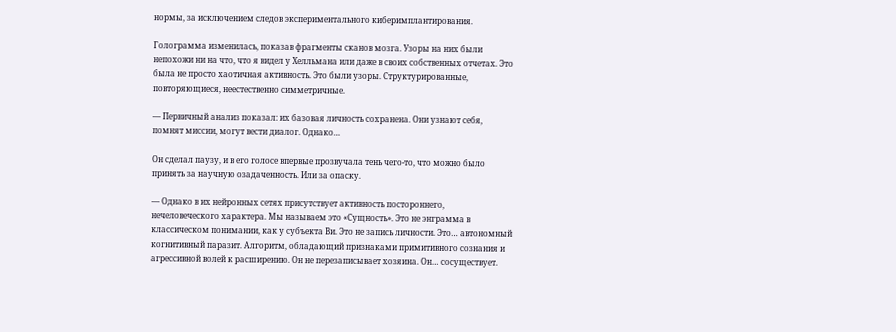нормы, за исключением следов экспериментального киберимплантирования.

Голограмма изменилась, показав фрагменты сканов мозга. Узоры на них были непохожи ни на что, что я видел у Хелльмана или даже в своих собственных отчетах. Это была не просто хаотичная активность. Это были узоры. Структурированные, повторяющиеся, неестественно симметричные.

— Первичный анализ показал: их базовая личность сохранена. Они узнают себя, помнят миссии, могут вести диалог. Однако…

Он сделал паузу, и в его голосе впервые прозвучала тень чего-то, что можно было принять за научную озадаченность. Или за опаску.

— Однако в их нейронных сетях присутствует активность постороннего, нечеловеческого характера. Мы называем это «Сущность». Это не энграмма в классическом понимании, как у субъекта Ви. Это не запись личности. Это… автономный когнитивный паразит. Алгоритм, обладающий признаками примитивного сознания и агрессивной волей к расширению. Он не перезаписывает хозяина. Он… сосуществует.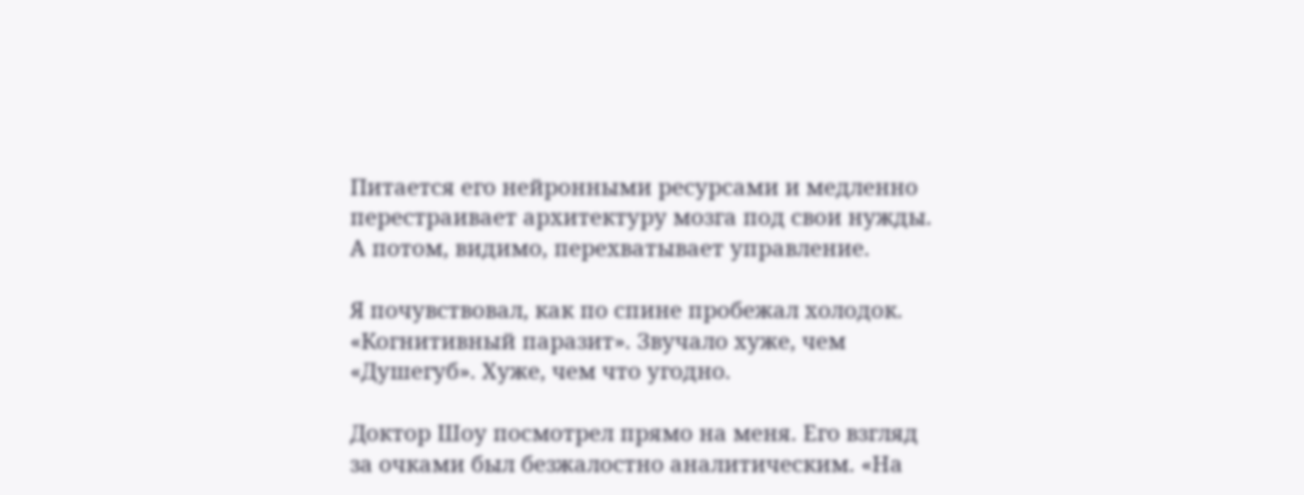Питается его нейронными ресурсами и медленно перестраивает архитектуру мозга под свои нужды. А потом, видимо, перехватывает управление.

Я почувствовал, как по спине пробежал холодок. «Когнитивный паразит». Звучало хуже, чем «Душегуб». Хуже, чем что угодно.

Доктор Шоу посмотрел прямо на меня. Его взгляд за очками был безжалостно аналитическим. «На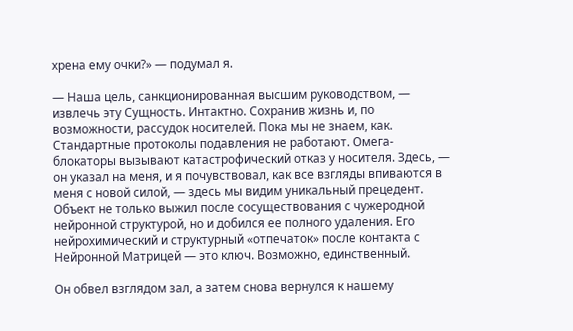хрена ему очки?» — подумал я.

— Наша цель, санкционированная высшим руководством, — извлечь эту Сущность. Интактно. Сохранив жизнь и, по возможности, рассудок носителей. Пока мы не знаем, как. Стандартные протоколы подавления не работают. Омега-блокаторы вызывают катастрофический отказ у носителя. Здесь, — он указал на меня, и я почувствовал, как все взгляды впиваются в меня с новой силой, — здесь мы видим уникальный прецедент. Объект не только выжил после сосуществования с чужеродной нейронной структурой, но и добился ее полного удаления. Его нейрохимический и структурный «отпечаток» после контакта с Нейронной Матрицей — это ключ. Возможно, единственный.

Он обвел взглядом зал, а затем снова вернулся к нашему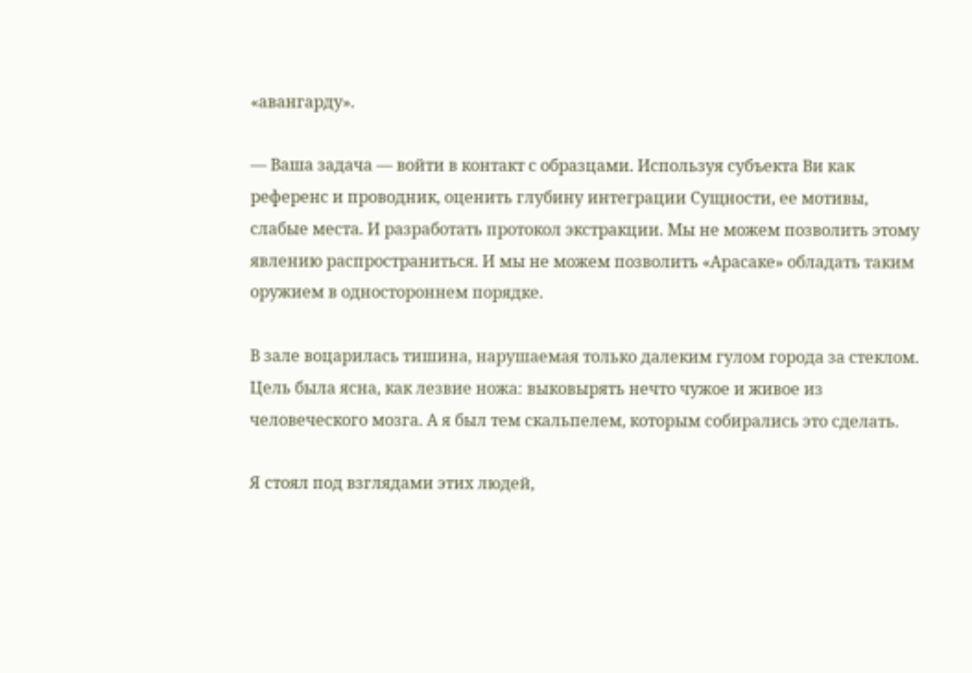«авангарду».

— Ваша задача — войти в контакт с образцами. Используя субъекта Ви как референс и проводник, оценить глубину интеграции Сущности, ее мотивы, слабые места. И разработать протокол экстракции. Мы не можем позволить этому явлению распространиться. И мы не можем позволить «Арасаке» обладать таким оружием в одностороннем порядке.

В зале воцарилась тишина, нарушаемая только далеким гулом города за стеклом. Цель была ясна, как лезвие ножа: выковырять нечто чужое и живое из человеческого мозга. А я был тем скальпелем, которым собирались это сделать.

Я стоял под взглядами этих людей,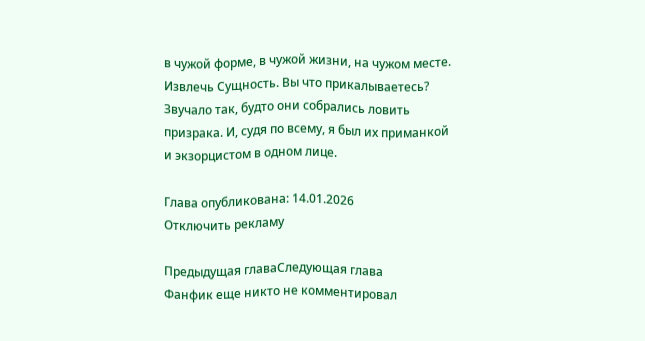в чужой форме, в чужой жизни, на чужом месте. Извлечь Сущность. Вы что прикалываетесь? Звучало так, будто они собрались ловить призрака. И, судя по всему, я был их приманкой и экзорцистом в одном лице.

Глава опубликована: 14.01.2026
Отключить рекламу

Предыдущая главаСледующая глава
Фанфик еще никто не комментировал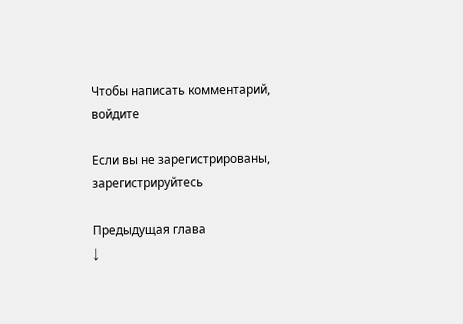Чтобы написать комментарий, войдите

Если вы не зарегистрированы, зарегистрируйтесь

Предыдущая глава
↓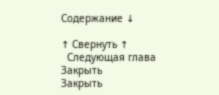Содержание ↓

↑ Свернуть ↑
  Следующая глава
Закрыть
Закрыть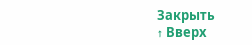Закрыть
↑ Вверх